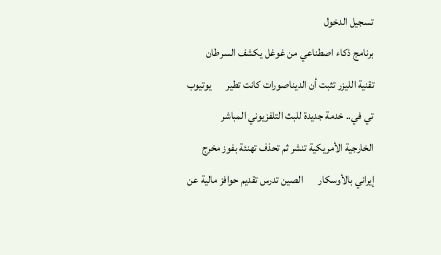تسجيل الدخول
برنامج ذكاء اصطناعي من غوغل يكشف السرطان       تقنية الليزر تثبت أن الديناصورات كانت تطير       يوتيوب تي في.. خدمة جديدة للبث التلفزيوني المباشر       الخارجية الأمريكية تنشر ثم تحذف تهنئة بفوز مخرج إيراني بالأوسكار       الصين تدرس تقديم حوافز مالية عن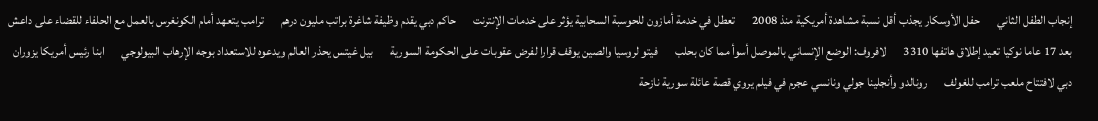إنجاب الطفل الثاني       حفل الأوسكار يجذب أقل نسبة مشاهدة أمريكية منذ 2008       تعطل في خدمة أمازون للحوسبة السحابية يؤثر على خدمات الإنترنت       حاكم دبي يقدم وظيفة شاغرة براتب مليون درهم       ترامب يتعهد أمام الكونغرس بالعمل مع الحلفاء للقضاء على داعش       بعد 17 عاما نوكيا تعيد إطلاق هاتفها 3310       لافروف: الوضع الإنساني بالموصل أسوأ مما كان بحلب       فيتو لروسيا والصين يوقف قرارا لفرض عقوبات على الحكومة السورية       بيل غيتس يحذر العالم ويدعوه للاستعداد بوجه الإرهاب البيولوجي       ابنا رئيس أمريكا يزوران دبي لافتتاح ملعب ترامب للغولف       رونالدو وأنجلينا جولي ونانسي عجرم في فيلم يروي قصة عائلة سورية نازحة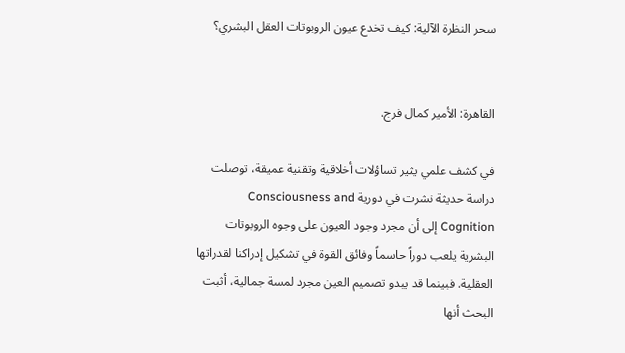سحر النظرة الآلية: كيف تخدع عيون الروبوتات العقل البشري؟


القاهرة: الأمير كمال فرج.

في كشف علمي يثير تساؤلات أخلاقية وتقنية عميقة، توصلت دراسة حديثة نشرت في دورية Consciousness and Cognition إلى أن مجرد وجود العيون على وجوه الروبوتات البشرية يلعب دوراً حاسماً وفائق القوة في تشكيل إدراكنا لقدراتها العقلية. فبينما قد يبدو تصميم العين مجرد لمسة جمالية، أثبت البحث أنها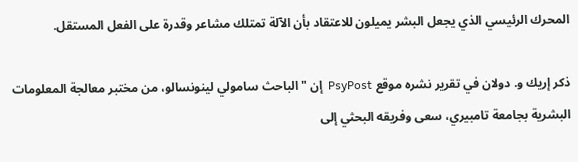المحرك الرئيسي الذي يجعل البشر يميلون للاعتقاد بأن الآلة تمتلك مشاعر وقدرة على الفعل المستقل.

ذكر إريك و. دولان في تقرير نشره موقع PsyPost  إن "الباحث سامولي لينونسالو، من مختبر معالجة المعلومات البشرية بجامعة تامبيري، سعى وفريقه البحثي إلى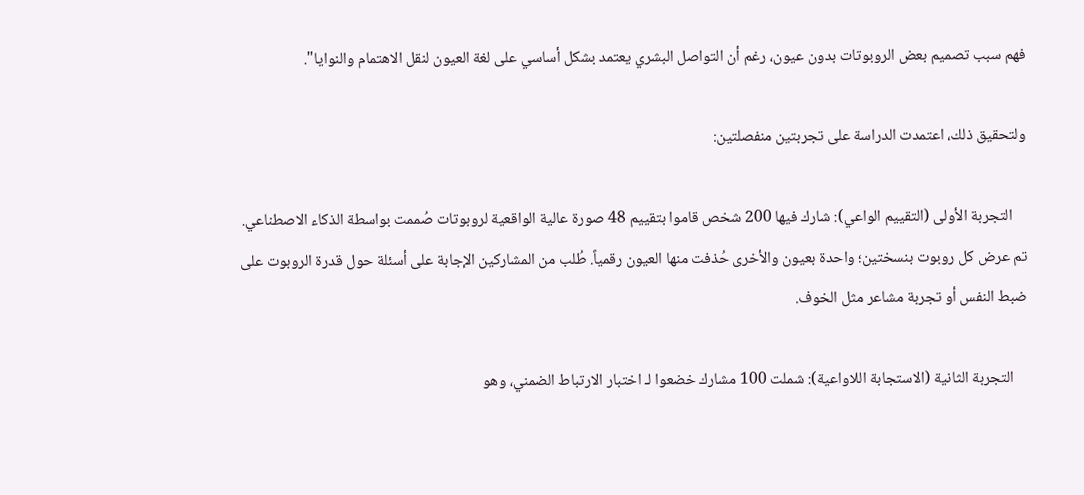فهم سبب تصميم بعض الروبوتات بدون عيون، رغم أن التواصل البشري يعتمد بشكل أساسي على لغة العيون لنقل الاهتمام والنوايا".

ولتحقيق ذلك، اعتمدت الدراسة على تجربتين منفصلتين:

    التجربة الأولى (التقييم الواعي): شارك فيها 200 شخص قاموا بتقييم 48 صورة عالية الواقعية لروبوتات صُممت بواسطة الذكاء الاصطناعي. تم عرض كل روبوت بنسختين؛ واحدة بعيون والأخرى حُذفت منها العيون رقمياً. طُلب من المشاركين الإجابة على أسئلة حول قدرة الروبوت على ضبط النفس أو تجربة مشاعر مثل الخوف.

    التجربة الثانية (الاستجابة اللاواعية): شملت 100 مشارك خضعوا لـ اختبار الارتباط الضمني، وهو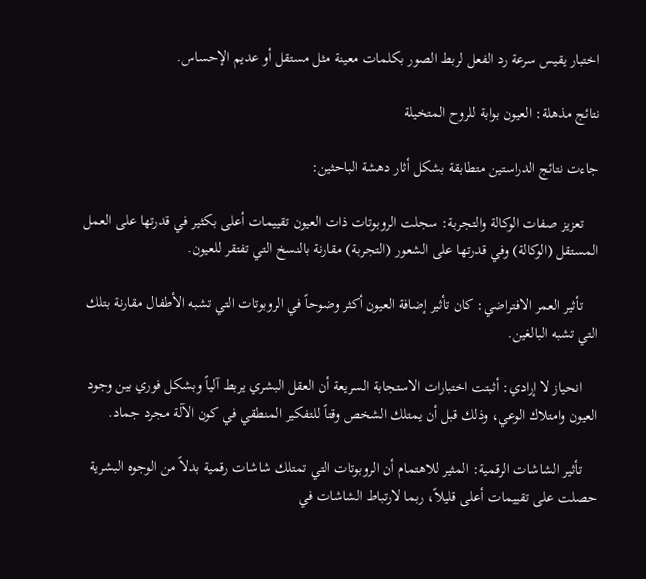اختبار يقيس سرعة رد الفعل لربط الصور بكلمات معينة مثل مستقل أو عديم الإحساس.

نتائج مذهلة: العيون بوابة للروح المتخيلة

جاءت نتائج الدراستين متطابقة بشكل أثار دهشة الباحثين:

    تعزيز صفات الوكالة والتجربة: سجلت الروبوتات ذات العيون تقييمات أعلى بكثير في قدرتها على العمل المستقل (الوكالة) وفي قدرتها على الشعور (التجربة) مقارنة بالنسخ التي تفتقر للعيون.

    تأثير العمر الافتراضي: كان تأثير إضافة العيون أكثر وضوحاً في الروبوتات التي تشبه الأطفال مقارنة بتلك التي تشبه البالغين.

    انحياز لا إرادي: أثبتت اختبارات الاستجابة السريعة أن العقل البشري يربط آلياً وبشكل فوري بين وجود العيون وامتلاك الوعي، وذلك قبل أن يمتلك الشخص وقتاً للتفكير المنطقي في كون الآلة مجرد جماد.

    تأثير الشاشات الرقمية: المثير للاهتمام أن الروبوتات التي تمتلك شاشات رقمية بدلاً من الوجوه البشرية حصلت على تقييمات أعلى قليلاً، ربما لارتباط الشاشات في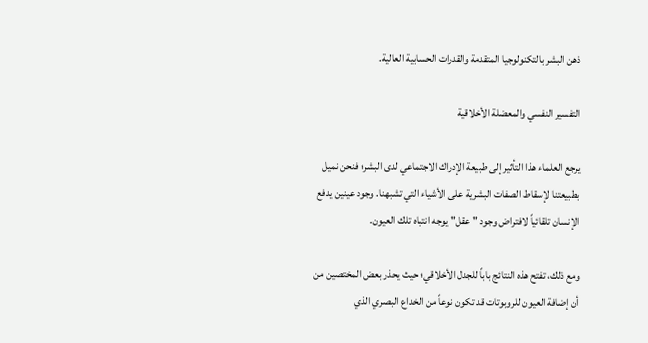ذهن البشر بالتكنولوجيا المتقدمة والقدرات الحسابية العالية.

التفسير النفسي والمعضلة الأخلاقية

يرجع العلماء هذا التأثير إلى طبيعة الإدراك الاجتماعي لدى البشر؛ فنحن نميل بطبيعتنا لإسقاط الصفات البشرية على الأشياء التي تشبهنا. وجود عينين يدفع الإنسان تلقائياً لافتراض وجود "عقل" يوجه انتباه تلك العيون.

ومع ذلك، تفتح هذه النتائج باباً للجدل الأخلاقي؛ حيث يحذر بعض المختصين من أن إضافة العيون للروبوتات قد تكون نوعاً من الخداع البصري الذي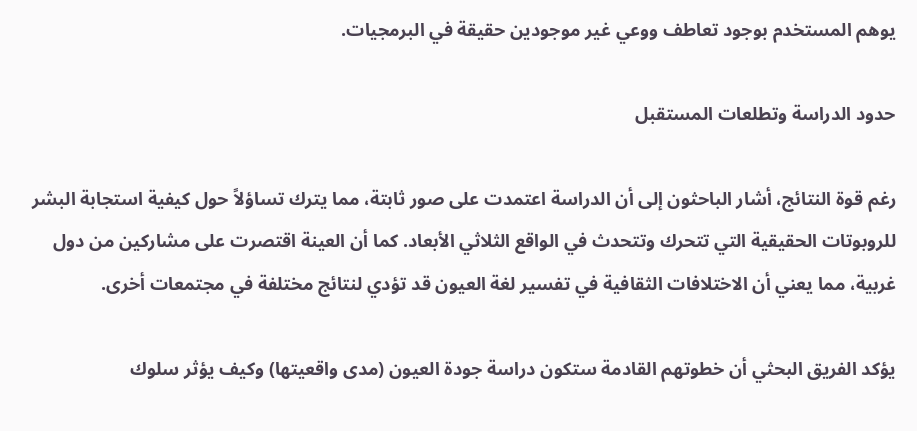يوهم المستخدم بوجود تعاطف ووعي غير موجودين حقيقة في البرمجيات.

حدود الدراسة وتطلعات المستقبل

رغم قوة النتائج، أشار الباحثون إلى أن الدراسة اعتمدت على صور ثابتة، مما يترك تساؤلاً حول كيفية استجابة البشر للروبوتات الحقيقية التي تتحرك وتتحدث في الواقع الثلاثي الأبعاد. كما أن العينة اقتصرت على مشاركين من دول غربية، مما يعني أن الاختلافات الثقافية في تفسير لغة العيون قد تؤدي لنتائج مختلفة في مجتمعات أخرى.

يؤكد الفريق البحثي أن خطوتهم القادمة ستكون دراسة جودة العيون (مدى واقعيتها) وكيف يؤثر سلوك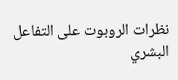نظرات الروبوت على التفاعل البشري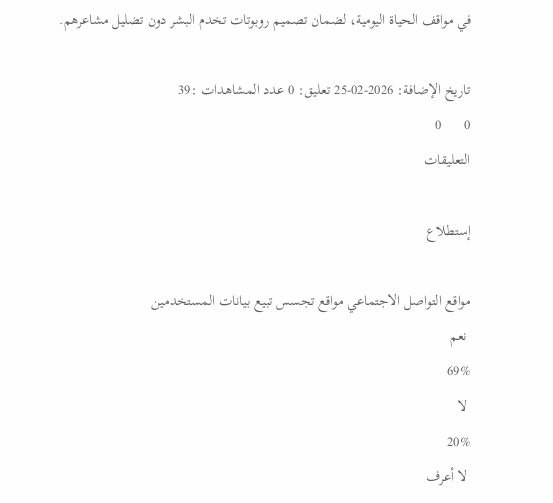في مواقف الحياة اليومية، لضمان تصميم روبوتات تخدم البشر دون تضليل مشاعرهم.

تاريخ الإضافة: 2026-02-25 تعليق: 0 عدد المشاهدات :39
0      0
التعليقات

إستطلاع

مواقع التواصل الاجتماعي مواقع تجسس تبيع بيانات المستخدمين
 نعم
69%
 لا
20%
 لا أعرف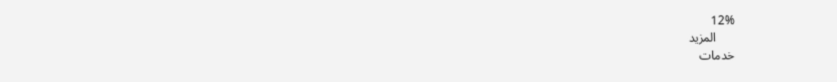12%
      المزيد
خدمات